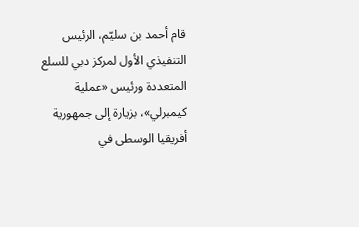قام أحمد بن سليّم، الرئيس التنفيذي الأول لمركز دبي للسلع المتعددة ورئيس «عملية كيمبرلي»، بزيارة إلى جمهورية أفريقيا الوسطى في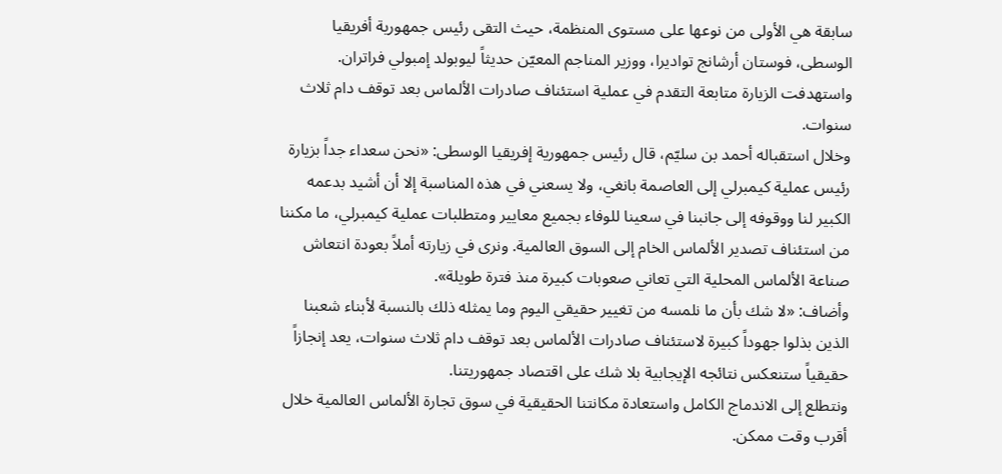سابقة هي الأولى من نوعها على مستوى المنظمة، حيث التقى رئيس جمهورية أفريقيا الوسطى، فوستان أرشانج تواديرا، ووزير المناجم المعيّن حديثاً ليوبولد إمبولي فراتران. واستهدفت الزيارة متابعة التقدم في عملية استئناف صادرات الألماس بعد توقف دام ثلاث سنوات.
وخلال استقباله أحمد بن سليّم، قال رئيس جمهورية إفريقيا الوسطى: «نحن سعداء جداً بزيارة رئيس عملية كيمبرلي إلى العاصمة بانغي، ولا يسعني في هذه المناسبة إلا أن أشيد بدعمه الكبير لنا ووقوفه إلى جانبنا في سعينا للوفاء بجميع معايير ومتطلبات عملية كيمبرلي، ما مكننا من استئناف تصدير الألماس الخام إلى السوق العالمية. ونرى في زيارته أملاً بعودة انتعاش صناعة الألماس المحلية التي تعاني صعوبات كبيرة منذ فترة طويلة».
وأضاف: «لا شك بأن ما نلمسه من تغيير حقيقي اليوم وما يمثله ذلك بالنسبة لأبناء شعبنا الذين بذلوا جهوداً كبيرة لاستئناف صادرات الألماس بعد توقف دام ثلاث سنوات، يعد إنجازاً حقيقياً ستنعكس نتائجه الإيجابية بلا شك على اقتصاد جمهوريتنا.
ونتطلع إلى الاندماج الكامل واستعادة مكانتنا الحقيقية في سوق تجارة الألماس العالمية خلال أقرب وقت ممكن.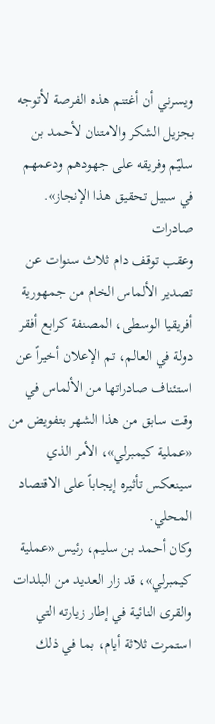ويسرني أن أغتنم هذه الفرصة لأتوجه بجزيل الشكر والامتنان لأحمد بن سليّم وفريقه على جهودهم ودعمهم في سبيل تحقيق هذا الإنجاز».
صادرات
وعقب توقف دام ثلاث سنوات عن تصدير الألماس الخام من جمهورية أفريقيا الوسطى، المصنفة كرابع أفقر دولة في العالم، تم الإعلان أخيراً عن استئناف صادراتها من الألماس في وقت سابق من هذا الشهر بتفويض من «عملية كيمبرلي»، الأمر الذي سينعكس تأثيره إيجاباً على الاقتصاد المحلي.
وكان أحمد بن سليم، رئيس «عملية كيمبرلي»، قد زار العديد من البلدات والقرى النائية في إطار زيارته التي استمرت ثلاثة أيام، بما في ذلك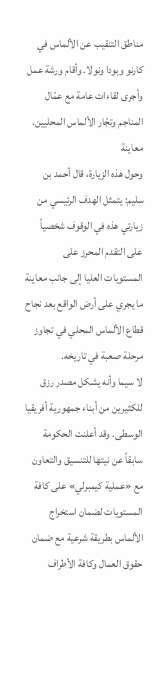مناطق التنقيب عن الألماس في كارنو وبودا ونولا. وأقام ورشة عمل وأجرى لقاءات عامة مع عمّال المناجم وتجّار الألماس المحليين.
معاينة
وحول هذه الزيارة، قال أحمد بن سليم: يتمثل الهدف الرئيسي من زيارتي هذه في الوقوف شخصياً على التقدم المحرز على المستويات العليا إلى جانب معاينة ما يجري على أرض الواقع بعد نجاح قطاع الألماس المحلي في تجاوز مرحلة صعبة في تاريخه.
لا سيما وأنه يشكل مصدر رزق للكثيرين من أبناء جمهورية أفريقيا الوسطى. وقد أعلنت الحكومة سابقاً عن نيتها للتنسيق والتعاون مع «عملية كيمبرلي» على كافة المستويات لضمان استخراج الألماس بطريقة شرعية مع ضمان حقوق العمال وكافة الأطراف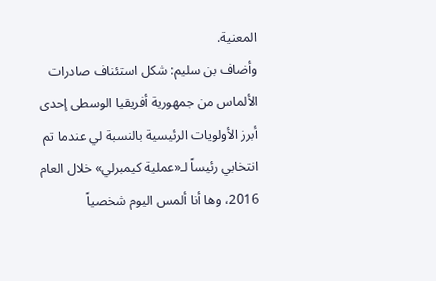المعنية.
وأضاف بن سليم: شكل استئناف صادرات الألماس من جمهورية أفريقيا الوسطى إحدى أبرز الأولويات الرئيسية بالنسبة لي عندما تم انتخابي رئيساً لـ«عملية كيمبرلي» خلال العام 2016، وها أنا ألمس اليوم شخصياً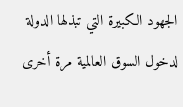الجهود الكبيرة التي تبذلها الدولة لدخول السوق العالمية مرة أخرى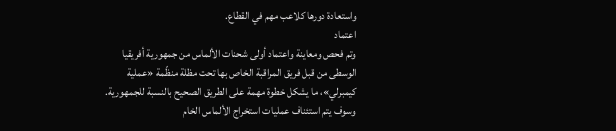واستعادة دورها كلاعب مهم في القطاع.
اعتماد
وتم فحص ومعاينة واعتماد أولى شحنات الألماس من جمهورية أفريقيا الوسطى من قبل فريق المراقبة الخاص بها تحت مظلة منظّمة «عملية كيمبرلي»، ما يشكل خطوة مهمة على الطريق الصحيح بالنسبة للجمهورية. وسوف يتم استئناف عمليات استخراج الألماس الخام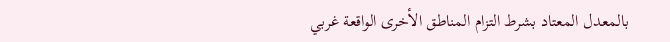بالمعدل المعتاد بشرط التزام المناطق الأخرى الواقعة غربي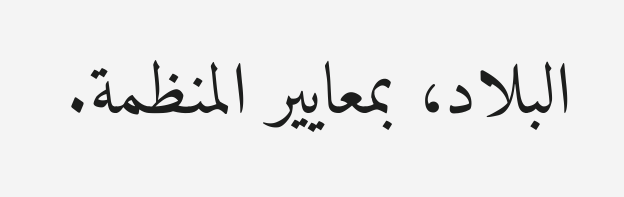البلاد، بمعايير المنظمة.